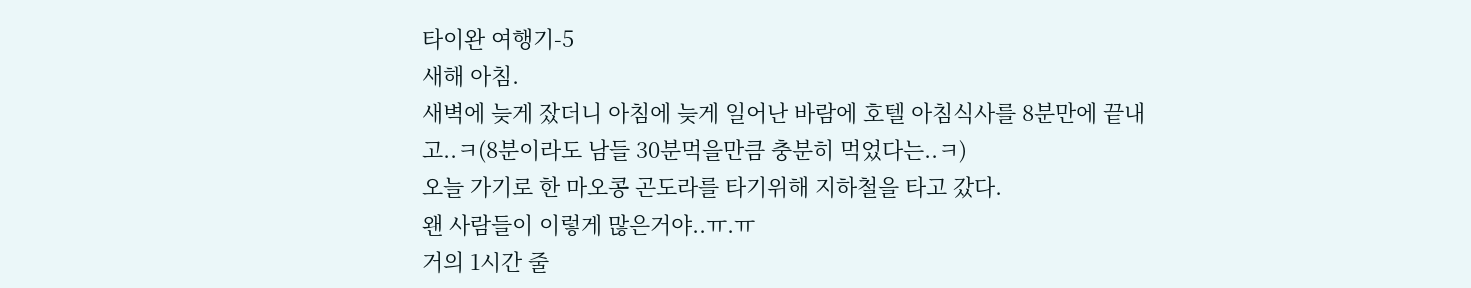타이완 여행기-5
새해 아침.
새벽에 늦게 잤더니 아침에 늦게 일어난 바람에 호텔 아침식사를 8분만에 끝내고..ㅋ(8분이라도 남들 30분먹을만큼 충분히 먹었다는..ㅋ)
오늘 가기로 한 마오콩 곤도라를 타기위해 지하철을 타고 갔다.
왠 사람들이 이렇게 많은거야..ㅠ.ㅠ
거의 1시간 줄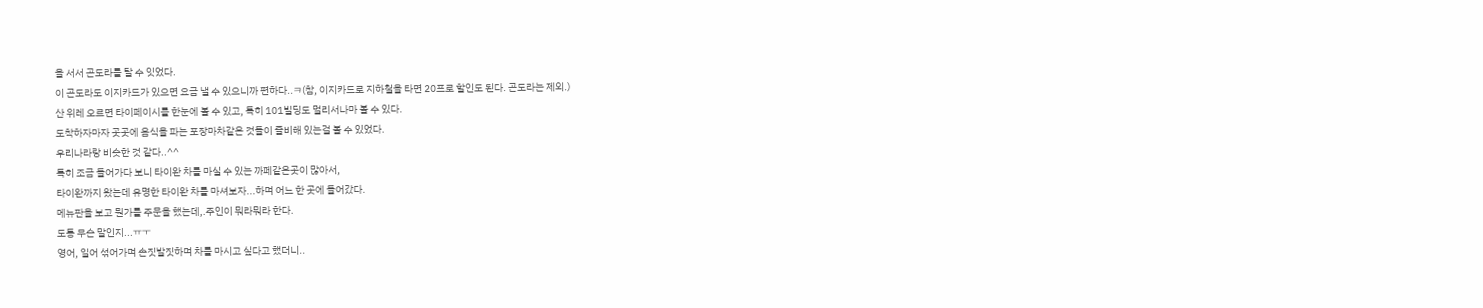을 서서 곤도라를 탈 수 잇었다.
이 곤도라도 이지카드가 있으면 요금 낼 수 있으니까 편하다..ㅋ(참, 이지카드로 지하철을 타면 20프로 할인도 된다. 곤도라는 제외.)
산 위레 오르면 타이페이시를 한눈에 볼 수 있고, 특히 101빌딩도 멀리서나마 볼 수 있다.
도착하자마자 곳곳에 음식을 파는 포장마차같은 것들이 즐비해 있는걸 볼 수 있었다.
우리나라랑 비슷한 것 같다..^^
특히 조금 들어가다 보니 타이완 차를 마실 수 있는 까페같은곳이 많아서,
타이완까지 왔는데 유명한 타이완 차를 마셔보자...하며 어느 한 곳에 들어갔다.
메뉴판을 보고 뭔가를 주문을 했는데,.주인이 뭐라뭐라 한다.
도통 무슨 말인지...ㅠㅜ
영어, 일어 섞어가며 손짓발짓하며 차를 마시고 싶다고 했더니..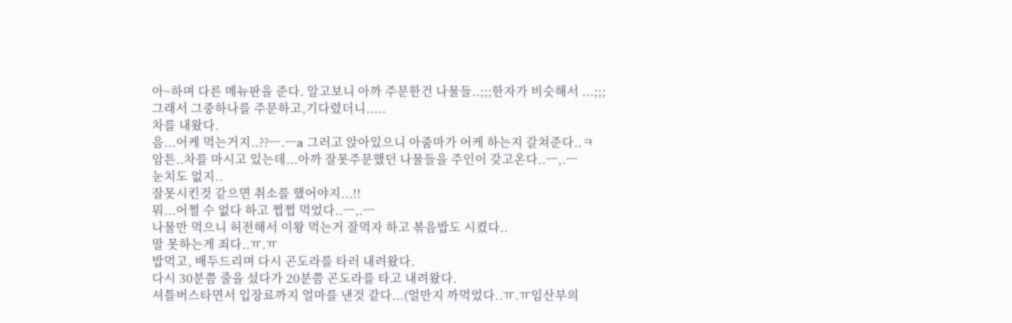아~하며 다른 메뉴판을 준다. 알고보니 아까 주문한건 나물들..;;;한자가 비슷해서 ...;;;
그래서 그중하나를 주문하고,기다렸더니.....
차를 내왔다.
음...어케 먹는거지..??ㅡ.ㅡa 그러고 앉아있으니 아줌마가 어케 하는지 갈쳐준다..ㅋ
암튼..차를 마시고 있는데...아까 잘못주문했던 나물들을 주인이 갖고온다..ㅡ,.ㅡ
눈치도 없지..
잘못시킨것 같으면 취소를 했어야지...!!
뭐...어쩔 수 없다 하고 쩝쩝 먹었다..ㅡ,.ㅡ
나물만 먹으니 허전해서 이왕 먹는거 잘먹자 하고 볶음밥도 시켰다..
말 못하는게 죄다..ㅠ.ㅠ
밥먹고, 배두드리며 다시 곤도라를 타러 내려왔다.
다시 30분쯤 줄을 섰다가 20분쯤 곤도라를 타고 내려왔다.
셔틀버스타면서 입장료까지 얼마를 낸것 같다...(얼만지 까먹었다..ㅠ.ㅠ임산부의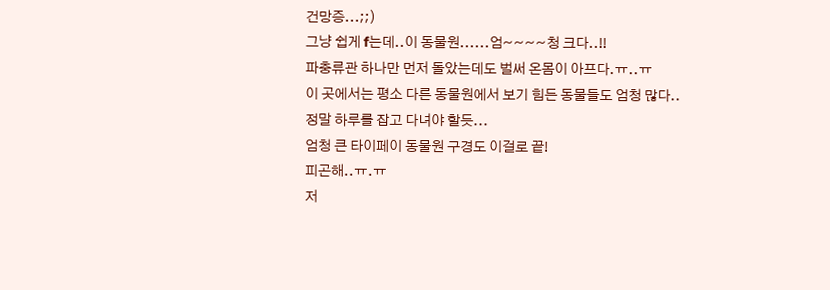건망증...;;)
그냥 쉽게 f는데..이 동물원......엄~~~~청 크다..!!
파충류관 하나만 먼저 돌았는데도 벌써 온몸이 아프다.ㅠ..ㅠ
이 곳에서는 평소 다른 동물원에서 보기 힘든 동물들도 엄청 많다..
정말 하루를 잡고 다녀야 할듯...
엄청 큰 타이페이 동물원 구경도 이걸로 끝!
피곤해..ㅠ.ㅠ
저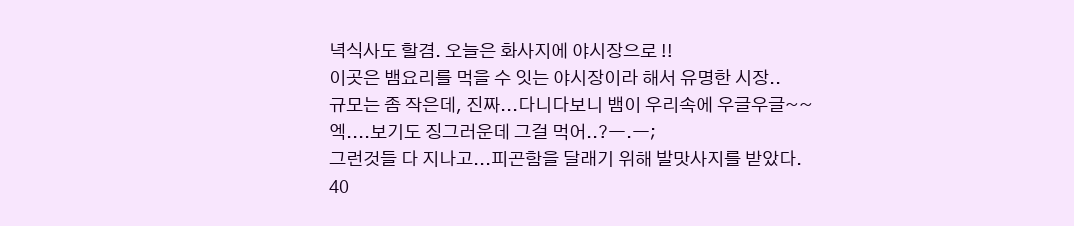녁식사도 할겸. 오늘은 화사지에 야시장으로 !!
이곳은 뱀요리를 먹을 수 잇는 야시장이라 해서 유명한 시장..
규모는 좀 작은데, 진짜...다니다보니 뱀이 우리속에 우글우글~~
엑....보기도 징그러운데 그걸 먹어..?ㅡ.ㅡ;
그런것들 다 지나고...피곤함을 달래기 위해 발맛사지를 받았다.
40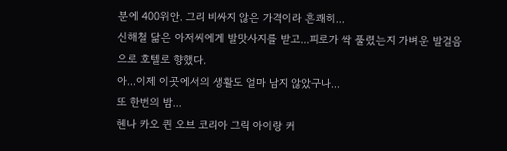분에 400위안. 그리 비싸지 않은 가격이라 흔쾌히...
신해철 닮은 아저씨에게 발맛사지를 받고...피로가 싹 풀렸는지 가벼운 발걸음으로 호텔로 향했다.
아...이제 이곳에서의 생활도 얼마 남지 않았구나...
또 한번의 밤...
헨나 카오 퀸 오브 코리아 그릭 아이랑 커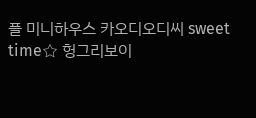플 미니하우스 카오디오디씨 sweet time☆ 헝그리보이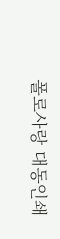폴로사랑 대동인쇄